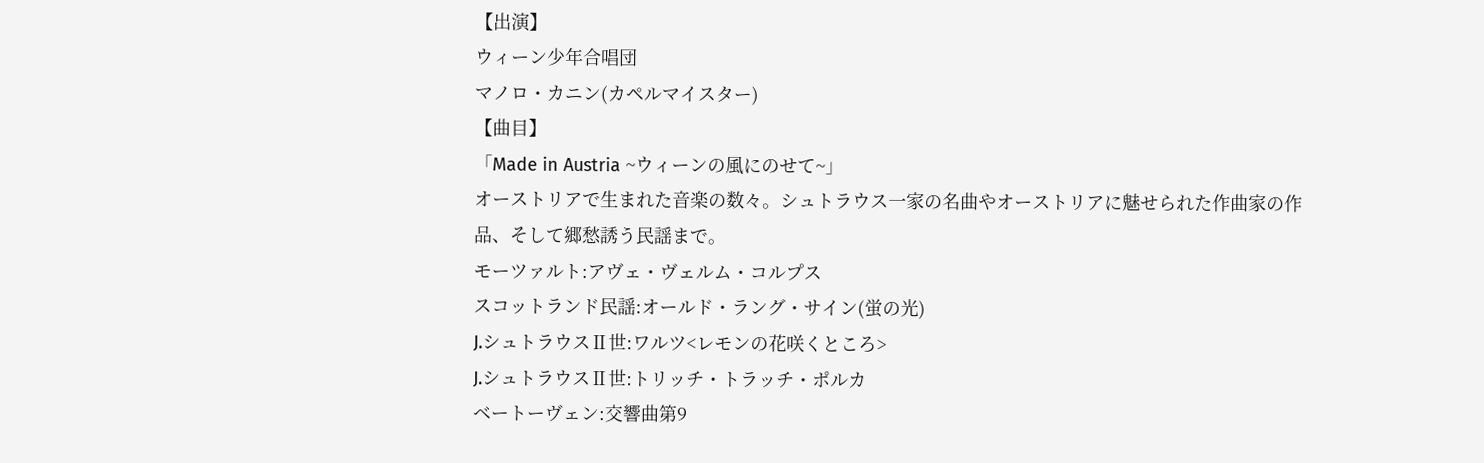【出演】
ウィーン少年合唱団
マノロ・カニン(カペルマイスター)
【曲目】
「Made in Austria ~ウィーンの風にのせて~」
オーストリアで生まれた音楽の数々。シュトラウス一家の名曲やオーストリアに魅せられた作曲家の作品、そして郷愁誘う民謡まで。
モーツァルト:アヴェ・ヴェルム・コルプス
スコットランド民謡:オールド・ラング・サイン(蛍の光)
J.シュトラウスⅡ世:ワルツ<レモンの花咲くところ>
J.シュトラウスⅡ世:トリッチ・トラッチ・ポルカ
ベートーヴェン:交響曲第9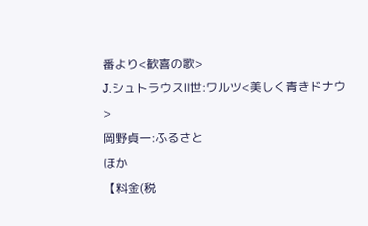番より<歓喜の歌>
J.シュトラウスⅡ世:ワルツ<美しく青きドナウ>
岡野貞一:ふるさと
ほか
【料金(税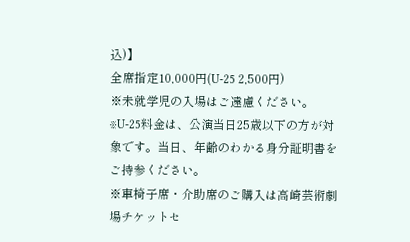込)】
全席指定10,000円(U-25 2,500円)
※未就学児の入場はご遠慮ください。
※U-25料金は、公演当日25歳以下の方が対象です。当日、年齢のわかる身分証明書をご持参ください。
※車椅子席・介助席のご購入は高崎芸術劇場チケットセ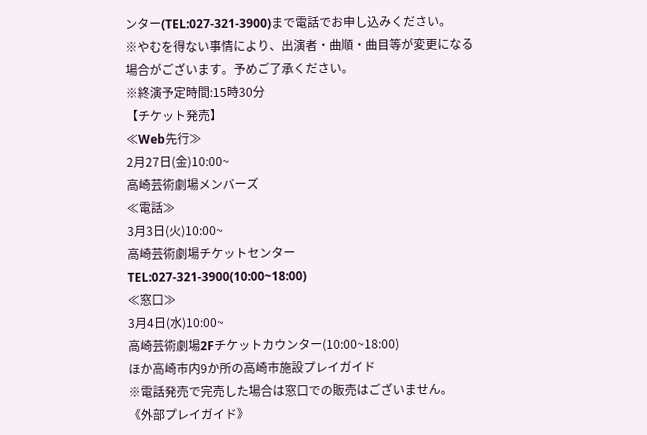ンター(TEL:027-321-3900)まで電話でお申し込みください。
※やむを得ない事情により、出演者・曲順・曲目等が変更になる場合がございます。予めご了承ください。
※終演予定時間:15時30分
【チケット発売】
≪Web先行≫
2月27日(金)10:00~
高崎芸術劇場メンバーズ
≪電話≫
3月3日(火)10:00~
高崎芸術劇場チケットセンター
TEL:027-321-3900(10:00~18:00)
≪窓口≫
3月4日(水)10:00~
高崎芸術劇場2Fチケットカウンター(10:00~18:00)
ほか高崎市内9か所の高崎市施設プレイガイド
※電話発売で完売した場合は窓口での販売はございません。
《外部プレイガイド》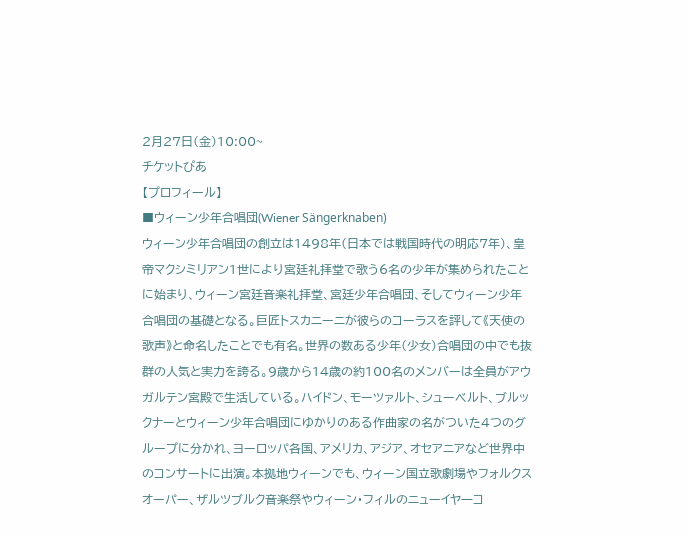2月27日(金)10:00~
チケットぴあ
【プロフィール】
■ウィーン少年合唱団(Wiener Sängerknaben)
ウィーン少年合唱団の創立は1498年(日本では戦国時代の明応7年)、皇帝マクシミリアン1世により宮廷礼拝堂で歌う6名の少年が集められたことに始まり、ウィーン宮廷音楽礼拝堂、宮廷少年合唱団、そしてウィーン少年合唱団の基礎となる。巨匠トスカニーニが彼らのコーラスを評して《天使の歌声》と命名したことでも有名。世界の数ある少年(少女)合唱団の中でも抜群の人気と実力を誇る。9歳から14歳の約100名のメンバーは全員がアウガルテン宮殿で生活している。ハイドン、モーツァルト、シューベルト、ブルックナーとウィーン少年合唱団にゆかりのある作曲家の名がついた4つのグループに分かれ、ヨーロッパ各国、アメリカ、アジア、オセアニアなど世界中のコンサートに出演。本拠地ウィーンでも、ウィーン国立歌劇場やフォルクスオーパー、ザルツブルク音楽祭やウィーン・フィルのニューイヤ一コ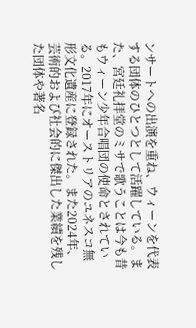ンサートへの出演を重ね、ウィーンを代表する団体のひとつとして活躍している。また、宮廷礼拝堂のミサで歌うことは今も昔もウィーン少年合唱団の使命とされている。2017年にオーストリアのユネスコ無形文化遺産に登録された。また2024年、芸術的および社会的に傑出した業績を残した団体や著名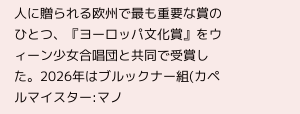人に贈られる欧州で最も重要な賞のひとつ、『ヨーロッパ文化賞』をウィーン少女合唱団と共同で受賞した。2026年はブルックナー組(カペルマイスター:マノ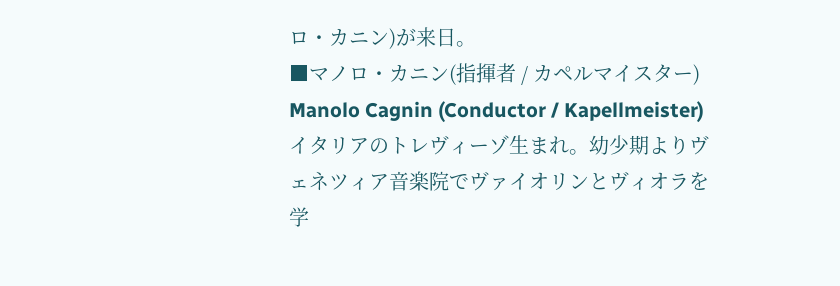ロ・カニン)が来日。
■マノロ・カニン(指揮者 / カペルマイスター) Manolo Cagnin (Conductor / Kapellmeister)
イタリアのトレヴィーゾ生まれ。幼少期よりヴェネツィア音楽院でヴァイオリンとヴィオラを学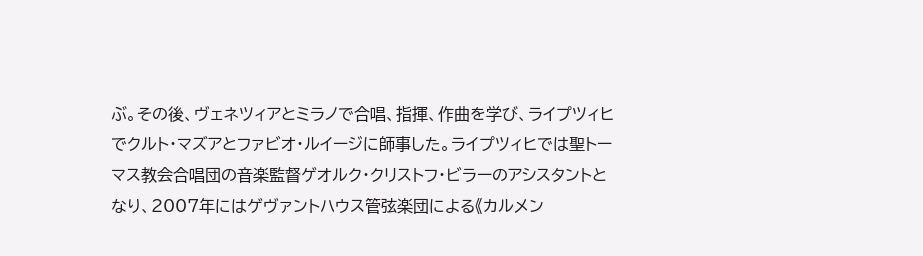ぶ。その後、ヴェネツィアとミラノで合唱、指揮、作曲を学び、ライプツィヒでクルト・マズアとファビオ・ルイージに師事した。ライプツィヒでは聖トーマス教会合唱団の音楽監督ゲオルク・クリストフ・ビラーのアシスタントとなり、2007年にはゲヴァントハウス管弦楽団による《カルメン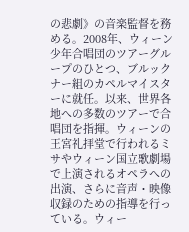の悲劇》の音楽監督を務める。2008年、ウィーン少年合唱団のツアーグループのひとつ、ブルックナー組のカペルマイスターに就任。以来、世界各地への多数のツアーで合唱団を指揮。ウィーンの王宮礼拝堂で行われるミサやウィーン国立歌劇場で上演されるオペラへの出演、さらに音声・映像収録のための指導を行っている。ウィー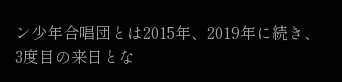ン少年合唱団とは2015年、2019年に続き、3度目の来日とな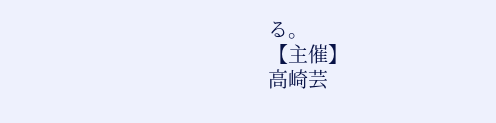る。
【主催】
高崎芸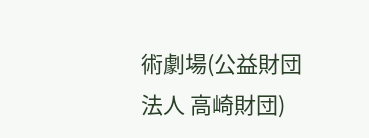術劇場(公益財団法人 高崎財団)